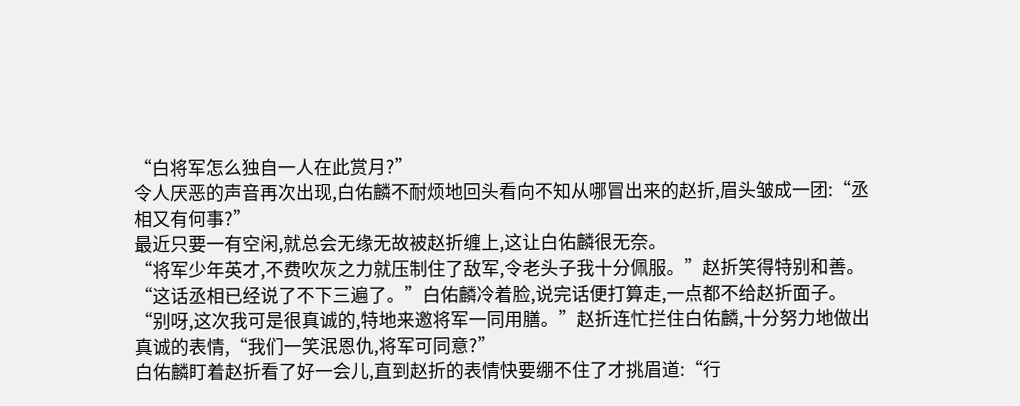“白将军怎么独自一人在此赏月?”
令人厌恶的声音再次出现,白佑麟不耐烦地回头看向不知从哪冒出来的赵折,眉头皱成一团:“丞相又有何事?”
最近只要一有空闲,就总会无缘无故被赵折缠上,这让白佑麟很无奈。
“将军少年英才,不费吹灰之力就压制住了敌军,令老头子我十分佩服。”赵折笑得特别和善。
“这话丞相已经说了不下三遍了。”白佑麟冷着脸,说完话便打算走,一点都不给赵折面子。
“别呀,这次我可是很真诚的,特地来邀将军一同用膳。”赵折连忙拦住白佑麟,十分努力地做出真诚的表情,“我们一笑泯恩仇,将军可同意?”
白佑麟盯着赵折看了好一会儿,直到赵折的表情快要绷不住了才挑眉道:“行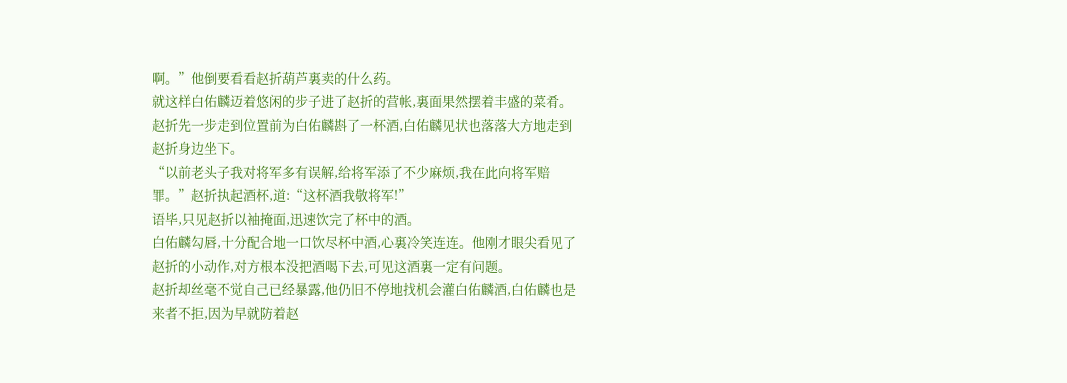啊。”他倒要看看赵折葫芦裏卖的什么药。
就这样白佑麟迈着悠闲的步子进了赵折的营帐,裏面果然摆着丰盛的菜肴。赵折先一步走到位置前为白佑麟斟了一杯酒,白佑麟见状也落落大方地走到赵折身边坐下。
“以前老头子我对将军多有误解,给将军添了不少麻烦,我在此向将军赔罪。”赵折执起酒杯,道:“这杯酒我敬将军!”
语毕,只见赵折以袖掩面,迅速饮完了杯中的酒。
白佑麟勾唇,十分配合地一口饮尽杯中酒,心裏冷笑连连。他刚才眼尖看见了赵折的小动作,对方根本没把酒喝下去,可见这酒裏一定有问题。
赵折却丝毫不觉自己已经暴露,他仍旧不停地找机会灌白佑麟酒,白佑麟也是来者不拒,因为早就防着赵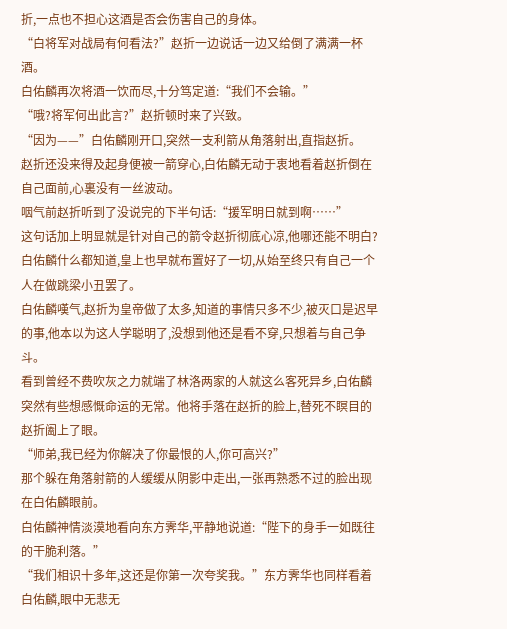折,一点也不担心这酒是否会伤害自己的身体。
“白将军对战局有何看法?”赵折一边说话一边又给倒了满满一杯酒。
白佑麟再次将酒一饮而尽,十分笃定道:“我们不会输。”
“哦?将军何出此言?”赵折顿时来了兴致。
“因为——”白佑麟刚开口,突然一支利箭从角落射出,直指赵折。
赵折还没来得及起身便被一箭穿心,白佑麟无动于衷地看着赵折倒在自己面前,心裏没有一丝波动。
咽气前赵折听到了没说完的下半句话:“援军明日就到啊……”
这句话加上明显就是针对自己的箭令赵折彻底心凉,他哪还能不明白?白佑麟什么都知道,皇上也早就布置好了一切,从始至终只有自己一个人在做跳梁小丑罢了。
白佑麟嘆气,赵折为皇帝做了太多,知道的事情只多不少,被灭口是迟早的事,他本以为这人学聪明了,没想到他还是看不穿,只想着与自己争斗。
看到曾经不费吹灰之力就端了林洛两家的人就这么客死异乡,白佑麟突然有些想感慨命运的无常。他将手落在赵折的脸上,替死不瞑目的赵折阖上了眼。
“师弟,我已经为你解决了你最恨的人,你可高兴?”
那个躲在角落射箭的人缓缓从阴影中走出,一张再熟悉不过的脸出现在白佑麟眼前。
白佑麟神情淡漠地看向东方霁华,平静地说道:“陛下的身手一如既往的干脆利落。”
“我们相识十多年,这还是你第一次夸奖我。”东方霁华也同样看着白佑麟,眼中无悲无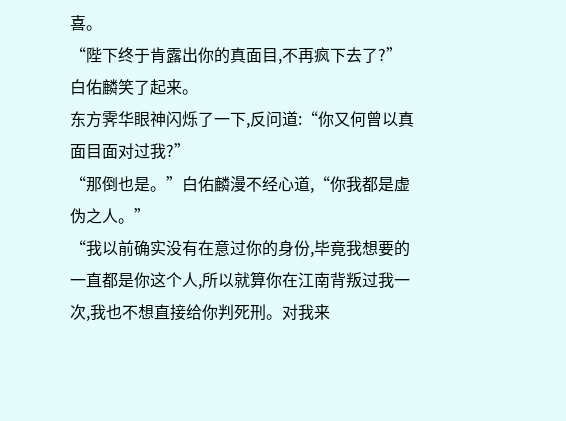喜。
“陛下终于肯露出你的真面目,不再疯下去了?”白佑麟笑了起来。
东方霁华眼神闪烁了一下,反问道:“你又何曾以真面目面对过我?”
“那倒也是。”白佑麟漫不经心道,“你我都是虚伪之人。”
“我以前确实没有在意过你的身份,毕竟我想要的一直都是你这个人,所以就算你在江南背叛过我一次,我也不想直接给你判死刑。对我来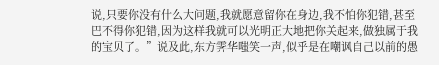说,只要你没有什么大问题,我就愿意留你在身边,我不怕你犯错,甚至巴不得你犯错,因为这样我就可以光明正大地把你关起来,做独属于我的宝贝了。”说及此,东方霁华嗤笑一声,似乎是在嘲讽自己以前的愚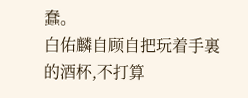蠢。
白佑麟自顾自把玩着手裏的酒杯,不打算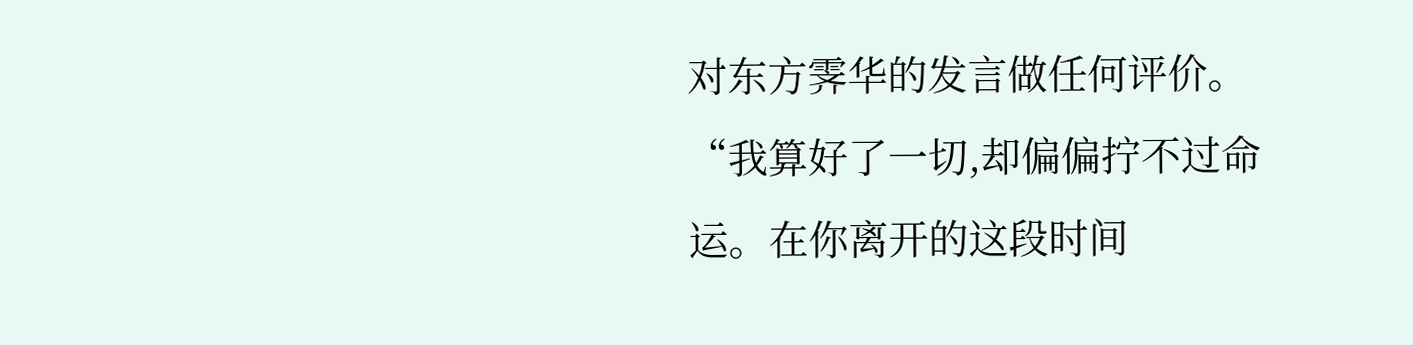对东方霁华的发言做任何评价。
“我算好了一切,却偏偏拧不过命运。在你离开的这段时间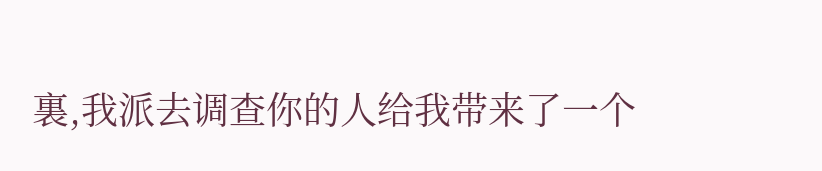裏,我派去调查你的人给我带来了一个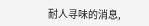耐人寻味的消息,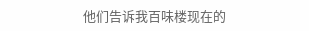他们告诉我百味楼现在的